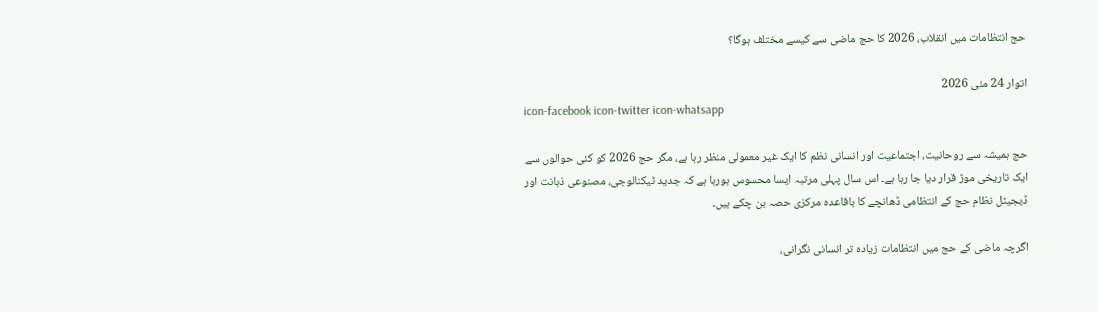حج انتظامات میں انقلاب، 2026 کا حج ماضی سے کیسے مختلف ہوگا؟

اتوار 24 مئی 2026
icon-facebook icon-twitter icon-whatsapp

حج ہمیشہ سے روحانیت، اجتماعیت اور انسانی نظم کا ایک غیر معمولی منظر رہا ہے، مگر حج 2026 کو کئی حوالوں سے ایک تاریخی موڑ قرار دیا جا رہا ہے۔ اس سال پہلی مرتبہ ایسا محسوس ہورہا ہے کہ جدید ٹیکنالوجی، مصنوعی ذہانت اور ڈیجیٹل نظام حج کے انتظامی ڈھانچے کا باقاعدہ مرکزی حصہ بن چکے ہیں۔

اگرچہ ماضی کے حج میں انتظامات زیادہ تر انسانی نگرانی،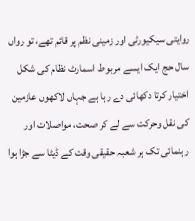روایتی سیکیورٹی اور زمینی نظم پر قائم تھے، تو رواں سال حج ایک ایسے مربوط اسمارٹ نظام کی شکل اختیار کرتا دکھائی دے رہا ہے جہاں لاکھوں عازمین کی نقل وحرکت سے لے کر صحت، مواصلات اور رہنمائی تک ہر شعبہ حقیقی وقت کے ڈیٹا سے جڑا ہوا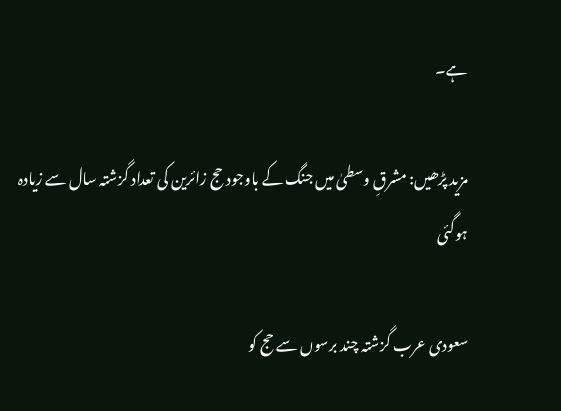ہے۔

مزید پڑھیں: مشرقِ وسطیٰ میں جنگ کے باوجود حج زائرین کی تعداد گزشتہ سال سے زیادہ ہوگئی

سعودی عرب گزشتہ چند برسوں سے حج کو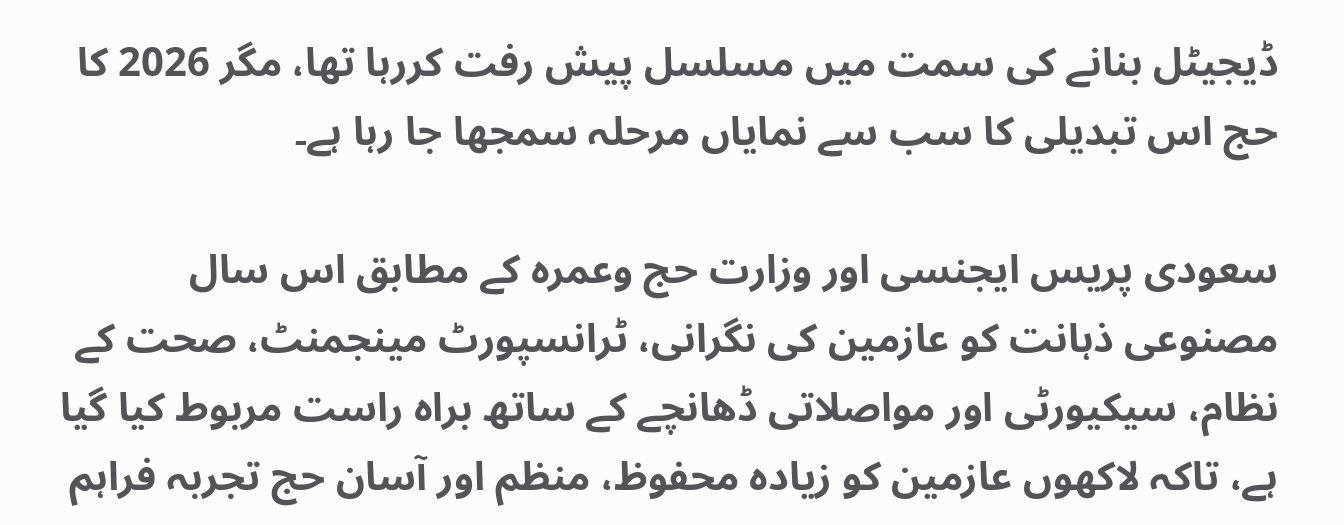ڈیجیٹل بنانے کی سمت میں مسلسل پیش رفت کررہا تھا، مگر 2026 کا حج اس تبدیلی کا سب سے نمایاں مرحلہ سمجھا جا رہا ہے۔

سعودی پریس ایجنسی اور وزارت حج وعمرہ کے مطابق اس سال مصنوعی ذہانت کو عازمین کی نگرانی، ٹرانسپورٹ مینجمنٹ، صحت کے نظام، سیکیورٹی اور مواصلاتی ڈھانچے کے ساتھ براہ راست مربوط کیا گیا ہے، تاکہ لاکھوں عازمین کو زیادہ محفوظ، منظم اور آسان حج تجربہ فراہم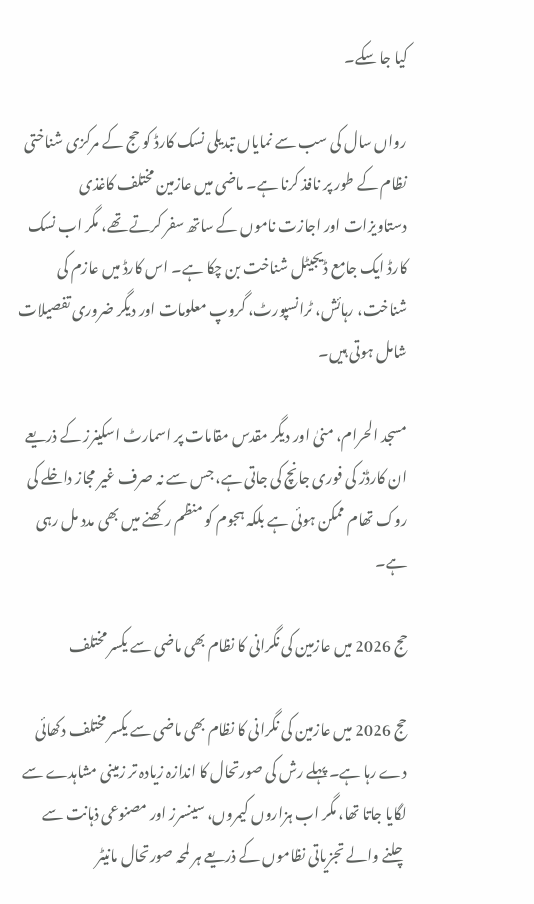کیا جا سکے۔

رواں سال کی سب سے نمایاں تبدیلی نسک کارڈ کو حج کے مرکزی شناختی نظام کے طور پر نافذ کرنا ہے۔ ماضی میں عازمین مختلف کاغذی دستاویزات اور اجازت ناموں کے ساتھ سفر کرتے تھے، مگر اب نسک کارڈ ایک جامع ڈیجیٹل شناخت بن چکا ہے۔ اس کارڈ میں عازم کی شناخت، رہائش، ٹرانسپورٹ، گروپ معلومات اور دیگر ضروری تفصیلات شامل ہوتی ہیں۔

مسجد الحرام، منیٰ اور دیگر مقدس مقامات پر اسمارٹ اسکینرز کے ذریعے ان کارڈز کی فوری جانچ کی جاتی ہے، جس سے نہ صرف غیر مجاز داخلے کی روک تھام ممکن ہوئی ہے بلکہ ہجوم کو منظم رکھنے میں بھی مدد مل رہی ہے۔

حج 2026 میں عازمین کی نگرانی کا نظام بھی ماضی سے یکسر مختلف

حج 2026 میں عازمین کی نگرانی کا نظام بھی ماضی سے یکسر مختلف دکھائی دے رہا ہے۔ پہلے رش کی صورتحال کا اندازہ زیادہ تر زمینی مشاہدے سے لگایا جاتا تھا، مگر اب ہزاروں کیمروں، سینسرز اور مصنوعی ذہانت سے چلنے والے تجزیاتی نظاموں کے ذریعے ہر لمحہ صورتحال مانیٹر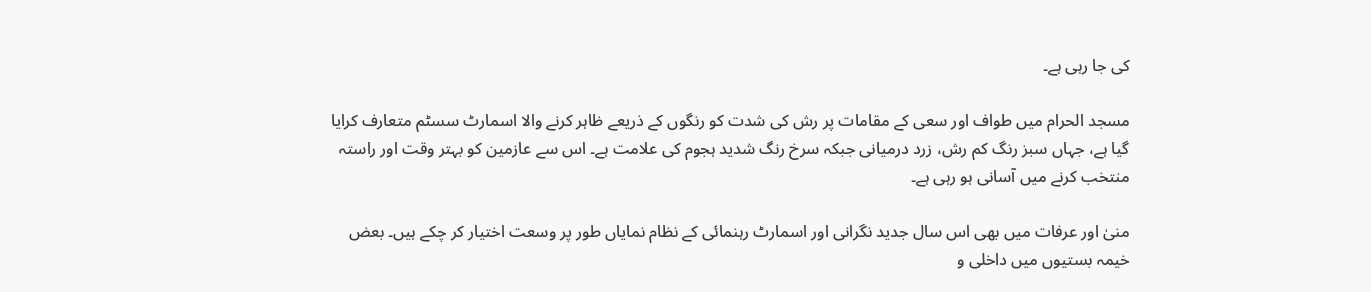کی جا رہی ہے۔

مسجد الحرام میں طواف اور سعی کے مقامات پر رش کی شدت کو رنگوں کے ذریعے ظاہر کرنے والا اسمارٹ سسٹم متعارف کرایا گیا ہے، جہاں سبز رنگ کم رش، زرد درمیانی جبکہ سرخ رنگ شدید ہجوم کی علامت ہے۔ اس سے عازمین کو بہتر وقت اور راستہ منتخب کرنے میں آسانی ہو رہی ہے۔

منیٰ اور عرفات میں بھی اس سال جدید نگرانی اور اسمارٹ رہنمائی کے نظام نمایاں طور پر وسعت اختیار کر چکے ہیں۔ بعض خیمہ بستیوں میں داخلی و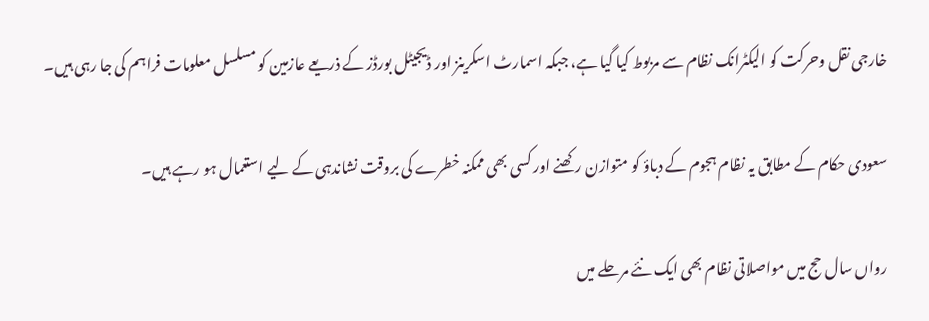خارجی نقل وحرکت کو الیکٹرانک نظام سے مربوط کیا گیا ہے، جبکہ اسمارٹ اسکرینز اور ڈیجیٹل بورڈز کے ذریعے عازمین کو مسلسل معلومات فراہم کی جا رہی ہیں۔

سعودی حکام کے مطابق یہ نظام ہجوم کے دباؤ کو متوازن رکھنے اور کسی بھی ممکنہ خطرے کی بروقت نشاندہی کے لیے استعمال ہو رہے ہیں۔

رواں سال حج میں مواصلاتی نظام بھی ایک نئے مرحلے میں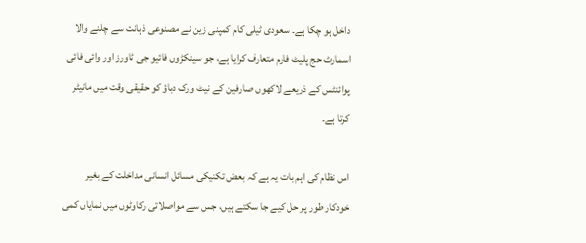داخل ہو چکا ہے۔ سعودی ٹیلی کام کمپنی زین نے مصنوعی ذہانت سے چلنے والا اسمارٹ حج پلیٹ فارم متعارف کرایا ہے، جو سینکڑوں فائیو جی ٹاورز اور وائی فائی پوائنٹس کے ذریعے لاکھوں صارفین کے نیٹ ورک دباؤ کو حقیقی وقت میں مانیٹر کرتا ہے۔

اس نظام کی اہم بات یہ ہے کہ بعض تکنیکی مسائل انسانی مداخلت کے بغیر خودکار طور پر حل کیے جا سکتے ہیں، جس سے مواصلاتی رکاوٹوں میں نمایاں کمی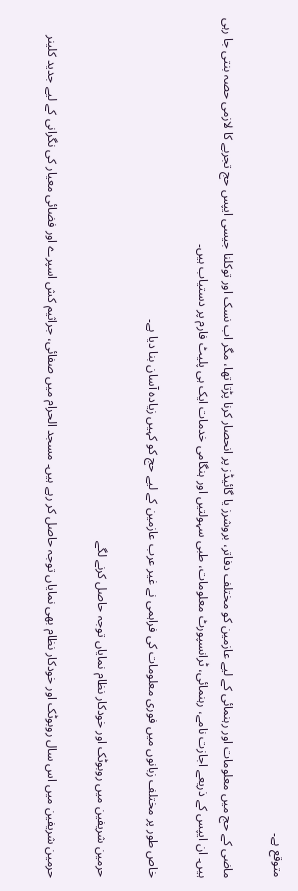متوقع ہے۔

ماضی کے حج میں معلومات اور رہنمائی کے لیے عازمین کو مختلف دفاتر، بروشرز یا گائیڈز پر انحصار کرنا پڑتا تھا، مگر اب نسک اور توکلنا جیسی ایپس حج تجربے کا لازمی حصہ بنتی جا رہی ہیں۔ ان ایپس کے ذریعے اجازت نامے، رہنمائی، ٹرانسپورٹ معلومات، طبی سہولتیں اور ہنگامی خدمات ایک ہی پلیٹ فارم پر دستیاب ہیں۔

خاص طور پر مختلف زبانوں میں فوری معلومات کی فراہمی نے غیر عرب عازمین کے لیے حج کو کہیں زیادہ آسان بنا دیا ہے۔

حرمین شریفین میں روبوٹک اور خودکار نظام نمایاں توجہ حاصل کرنے لگے

حرمین شریفین میں اس سال روبوٹک اور خودکار نظام بھی نمایاں توجہ حاصل کر رہے ہیں۔ مسجد الحرام میں صفائی، جراثیم کش اسپرے اور فضائی معیار کی نگرانی کے لیے جدید کلینر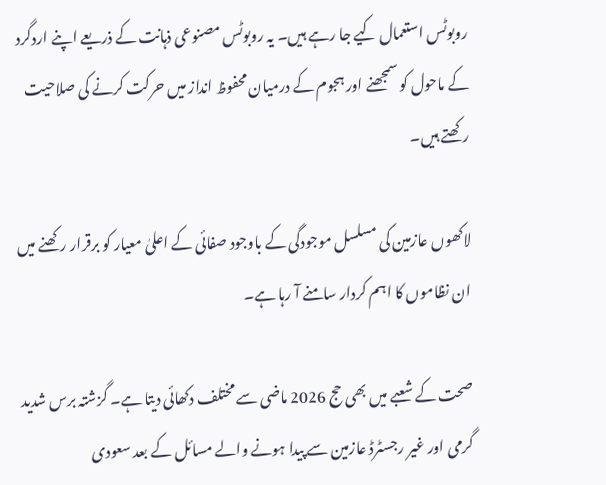روبوٹس استعمال کیے جا رہے ہیں۔ یہ روبوٹس مصنوعی ذہانت کے ذریعے اپنے اردگرد کے ماحول کو سمجھنے اور ہجوم کے درمیان محفوظ انداز میں حرکت کرنے کی صلاحیت رکھتے ہیں۔

لاکھوں عازمین کی مسلسل موجودگی کے باوجود صفائی کے اعلیٰ معیار کو برقرار رکھنے میں ان نظاموں کا اہم کردار سامنے آ رہا ہے۔

صحت کے شعبے میں بھی حج 2026 ماضی سے مختلف دکھائی دیتا ہے۔ گزشتہ برس شدید گرمی اور غیر رجسٹرڈ عازمین سے پیدا ہونے والے مسائل کے بعد سعودی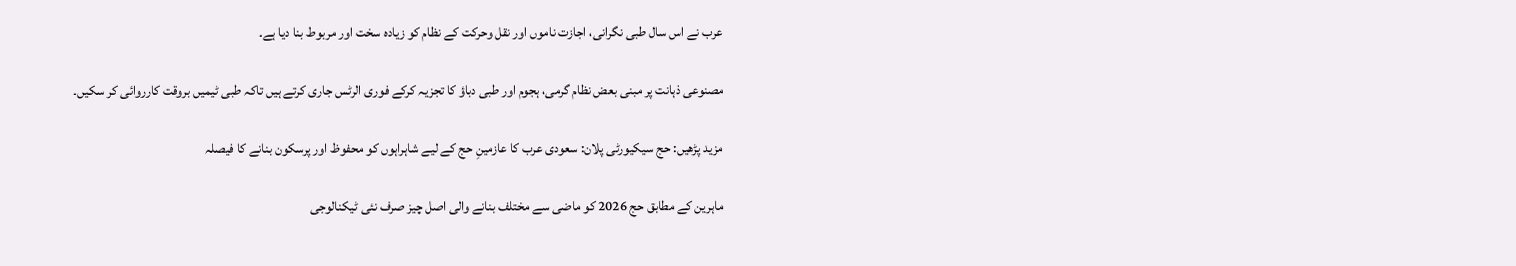عرب نے اس سال طبی نگرانی، اجازت ناموں اور نقل وحرکت کے نظام کو زیادہ سخت اور مربوط بنا دیا ہے۔

مصنوعی ذہانت پر مبنی بعض نظام گرمی، ہجوم اور طبی دباؤ کا تجزیہ کرکے فوری الرٹس جاری کرتے ہیں تاکہ طبی ٹیمیں بروقت کارروائی کر سکیں۔

مزید پڑھیں: حج سیکیورٹی پلان: سعودی عرب کا عازمینِ حج کے لیے شاہراہوں کو محفوظ اور پرسکون بنانے کا فیصلہ

ماہرین کے مطابق حج 2026 کو ماضی سے مختلف بنانے والی اصل چیز صرف نئی ٹیکنالوجی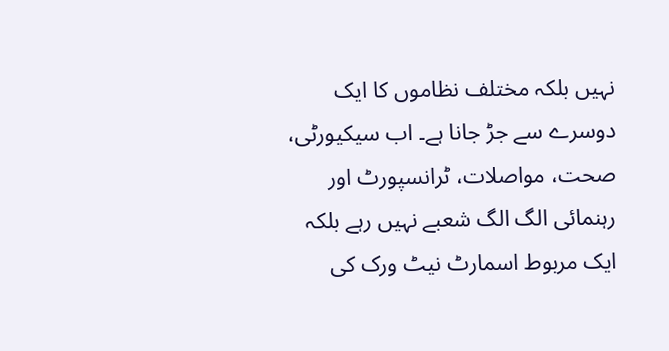نہیں بلکہ مختلف نظاموں کا ایک دوسرے سے جڑ جانا ہے۔ اب سیکیورٹی، صحت، مواصلات، ٹرانسپورٹ اور رہنمائی الگ الگ شعبے نہیں رہے بلکہ ایک مربوط اسمارٹ نیٹ ورک کی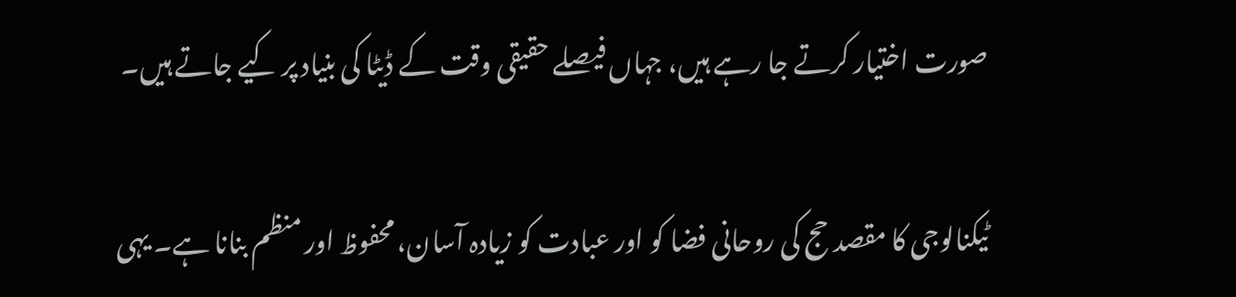صورت اختیار کرتے جا رہے ہیں، جہاں فیصلے حقیقی وقت کے ڈیٹا کی بنیاد پر کیے جاتے ہیں۔

ٹیکنالوجی کا مقصد حج کی روحانی فضا کو اور عبادت کو زیادہ آسان، محفوظ اور منظم بنانا ہے۔ یہی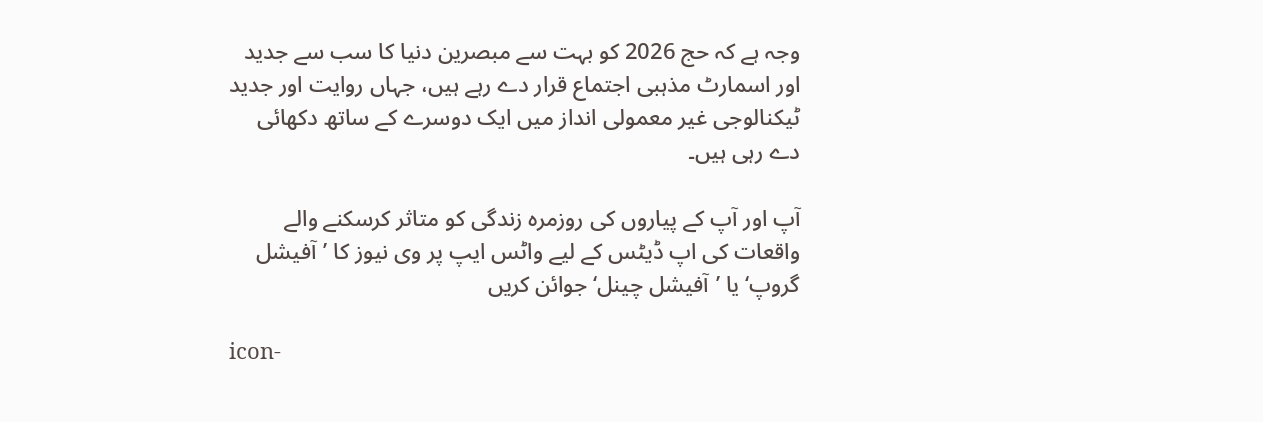وجہ ہے کہ حج 2026 کو بہت سے مبصرین دنیا کا سب سے جدید اور اسمارٹ مذہبی اجتماع قرار دے رہے ہیں، جہاں روایت اور جدید ٹیکنالوجی غیر معمولی انداز میں ایک دوسرے کے ساتھ دکھائی دے رہی ہیں۔

آپ اور آپ کے پیاروں کی روزمرہ زندگی کو متاثر کرسکنے والے واقعات کی اپ ڈیٹس کے لیے واٹس ایپ پر وی نیوز کا ’آفیشل گروپ‘ یا ’آفیشل چینل‘ جوائن کریں

icon-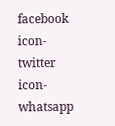facebook icon-twitter icon-whatsapp